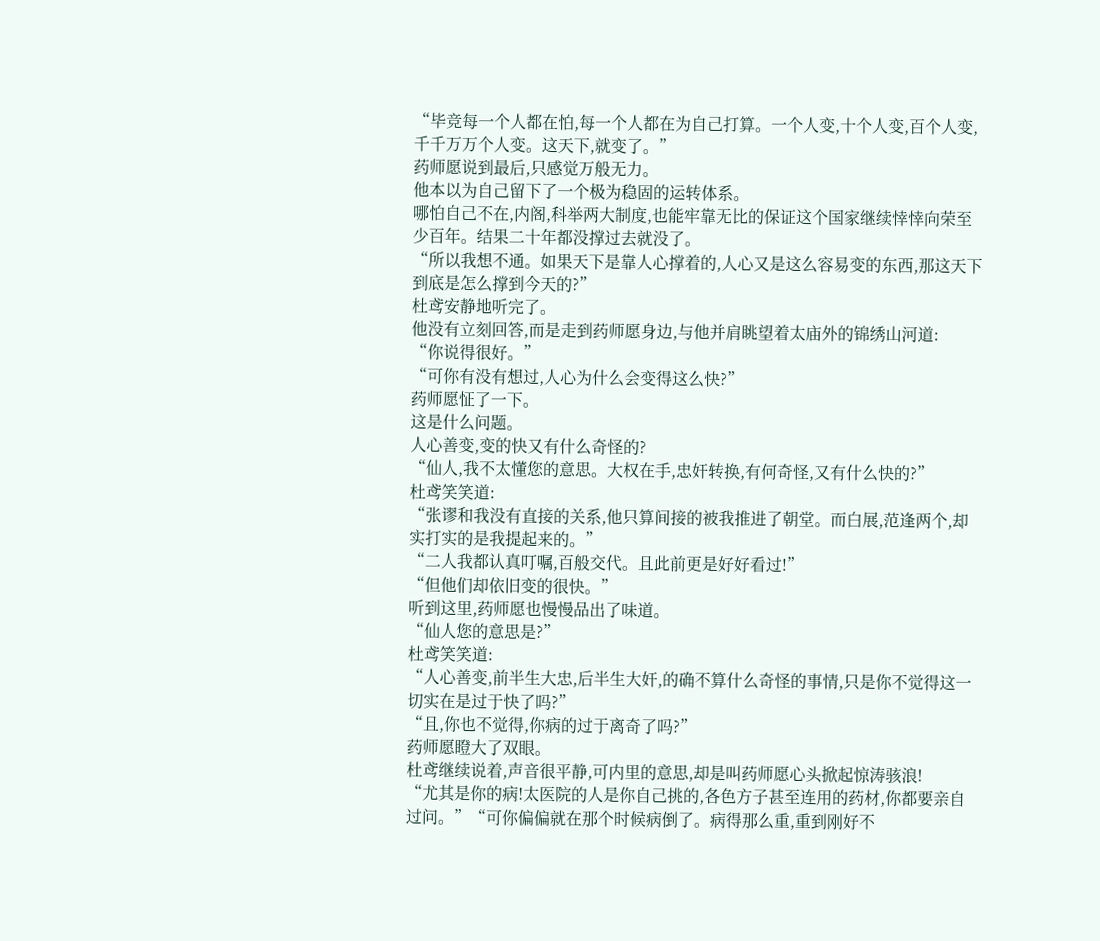“毕竞每一个人都在怕,每一个人都在为自己打算。一个人变,十个人变,百个人变,千千万万个人变。这天下,就变了。”
药师愿说到最后,只感觉万般无力。
他本以为自己留下了一个极为稳固的运转体系。
哪怕自己不在,内阁,科举两大制度,也能牢靠无比的保证这个国家继续悻悻向荣至少百年。结果二十年都没撑过去就没了。
“所以我想不通。如果天下是靠人心撑着的,人心又是这么容易变的东西,那这天下到底是怎么撑到今天的?”
杜鸢安静地听完了。
他没有立刻回答,而是走到药师愿身边,与他并肩眺望着太庙外的锦绣山河道:
“你说得很好。”
“可你有没有想过,人心为什么会变得这么快?”
药师愿怔了一下。
这是什么问题。
人心善变,变的快又有什么奇怪的?
“仙人,我不太懂您的意思。大权在手,忠奸转换,有何奇怪,又有什么快的?”
杜鸢笑笑道:
“张谬和我没有直接的关系,他只算间接的被我推进了朝堂。而白展,范逢两个,却实打实的是我提起来的。”
“二人我都认真叮嘱,百般交代。且此前更是好好看过!”
“但他们却依旧变的很快。”
听到这里,药师愿也慢慢品出了味道。
“仙人您的意思是?”
杜鸢笑笑道:
“人心善变,前半生大忠,后半生大奸,的确不算什么奇怪的事情,只是你不觉得这一切实在是过于快了吗?”
“且,你也不觉得,你病的过于离奇了吗?”
药师愿瞪大了双眼。
杜鸢继续说着,声音很平静,可内里的意思,却是叫药师愿心头掀起惊涛骇浪!
“尤其是你的病!太医院的人是你自己挑的,各色方子甚至连用的药材,你都要亲自过问。”“可你偏偏就在那个时候病倒了。病得那么重,重到刚好不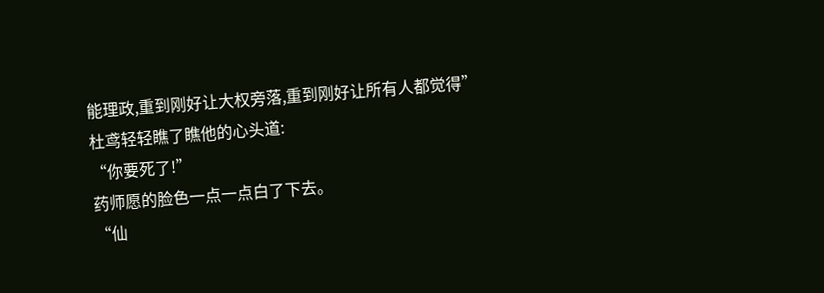能理政,重到刚好让大权旁落,重到刚好让所有人都觉得”
杜鸢轻轻瞧了瞧他的心头道:
“你要死了!”
药师愿的脸色一点一点白了下去。
“仙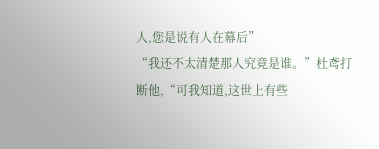人,您是说有人在幕后”
“我还不太清楚那人究竟是谁。”杜鸢打断他,“可我知道,这世上有些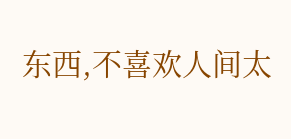东西,不喜欢人间太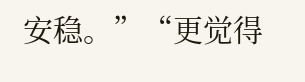安稳。”“更觉得